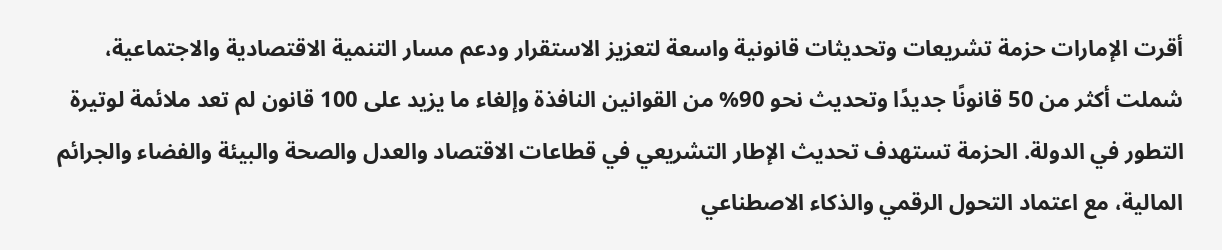أقرت الإمارات حزمة تشريعات وتحديثات قانونية واسعة لتعزيز الاستقرار ودعم مسار التنمية الاقتصادية والاجتماعية، شملت أكثر من 50 قانونًا جديدًا وتحديث نحو 90% من القوانين النافذة وإلغاء ما يزيد على 100 قانون لم تعد ملائمة لوتيرة التطور في الدولة. الحزمة تستهدف تحديث الإطار التشريعي في قطاعات الاقتصاد والعدل والصحة والبيئة والفضاء والجرائم المالية، مع اعتماد التحول الرقمي والذكاء الاصطناعي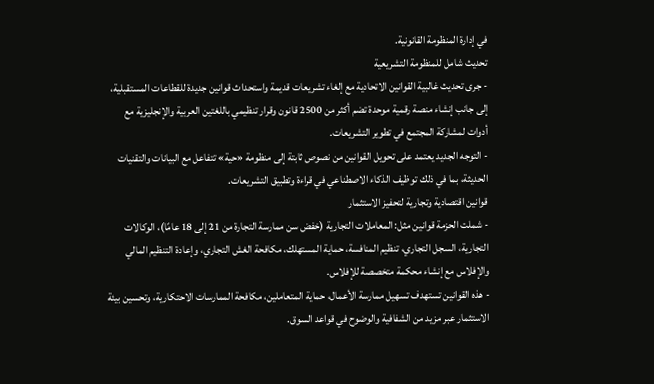في إدارة المنظومة القانونية.
تحديث شامل للمنظومة التشريعية
- جرى تحديث غالبية القوانين الاتحادية مع إلغاء تشريعات قديمة واستحداث قوانين جديدة للقطاعات المستقبلية، إلى جانب إنشاء منصة رقمية موحدة تضم أكثر من 2500 قانون وقرار تنظيمي باللغتين العربية والإنجليزية مع أدوات لمشاركة المجتمع في تطوير التشريعات.
- التوجه الجديد يعتمد على تحويل القوانين من نصوص ثابتة إلى منظومة «حية» تتفاعل مع البيانات والتقنيات الحديثة، بما في ذلك توظيف الذكاء الاصطناعي في قراءة وتطبيق التشريعات.
قوانين اقتصادية وتجارية لتحفيز الاستثمار
- شملت الحزمة قوانين مثل: المعاملات التجارية (خفض سن ممارسة التجارة من 21 إلى 18 عامًا)، الوكالات التجارية، السجل التجاري، تنظيم المنافسة، حماية المستهلك، مكافحة الغش التجاري، وإعادة التنظيم المالي والإفلاس مع إنشاء محكمة متخصصة للإفلاس.
- هذه القوانين تستهدف تسهيل ممارسة الأعمال، حماية المتعاملين، مكافحة الممارسات الاحتكارية، وتحسين بيئة الاستثمار عبر مزيد من الشفافية والوضوح في قواعد السوق.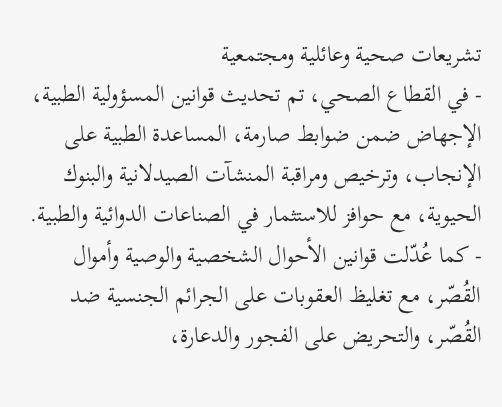تشريعات صحية وعائلية ومجتمعية
- في القطاع الصحي، تم تحديث قوانين المسؤولية الطبية، الإجهاض ضمن ضوابط صارمة، المساعدة الطبية على الإنجاب، وترخيص ومراقبة المنشآت الصيدلانية والبنوك الحيوية، مع حوافز للاستثمار في الصناعات الدوائية والطبية.
- كما عُدّلت قوانين الأحوال الشخصية والوصية وأموال القُصّر، مع تغليظ العقوبات على الجرائم الجنسية ضد القُصّر، والتحريض على الفجور والدعارة،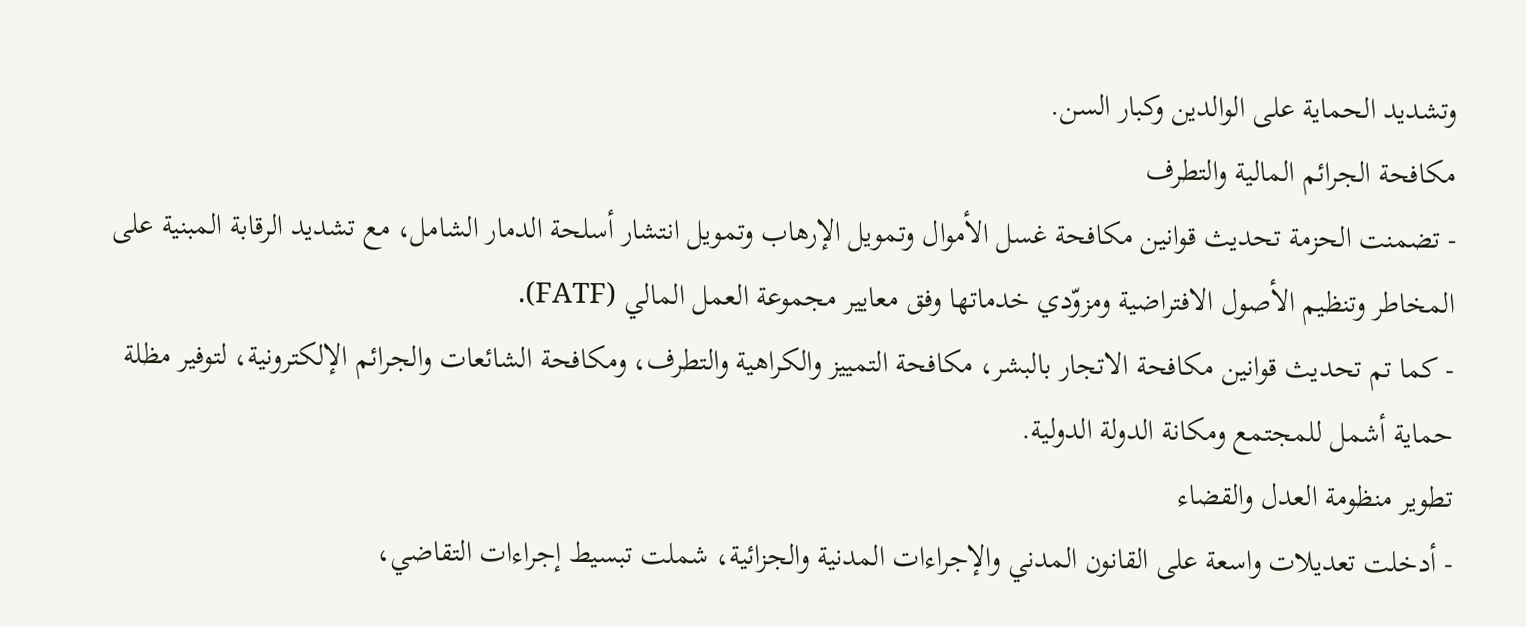وتشديد الحماية على الوالدين وكبار السن.
مكافحة الجرائم المالية والتطرف
- تضمنت الحزمة تحديث قوانين مكافحة غسل الأموال وتمويل الإرهاب وتمويل انتشار أسلحة الدمار الشامل، مع تشديد الرقابة المبنية على المخاطر وتنظيم الأصول الافتراضية ومزوّدي خدماتها وفق معايير مجموعة العمل المالي (FATF).
- كما تم تحديث قوانين مكافحة الاتجار بالبشر، مكافحة التمييز والكراهية والتطرف، ومكافحة الشائعات والجرائم الإلكترونية، لتوفير مظلة حماية أشمل للمجتمع ومكانة الدولة الدولية.
تطوير منظومة العدل والقضاء
- أدخلت تعديلات واسعة على القانون المدني والإجراءات المدنية والجزائية، شملت تبسيط إجراءات التقاضي،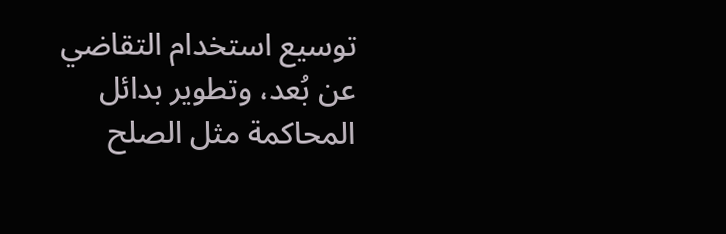توسيع استخدام التقاضي عن بُعد، وتطوير بدائل المحاكمة مثل الصلح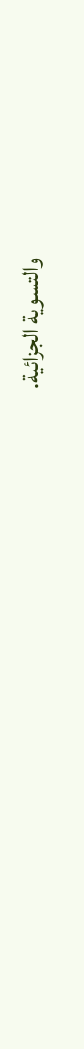والتسوية الجزائية.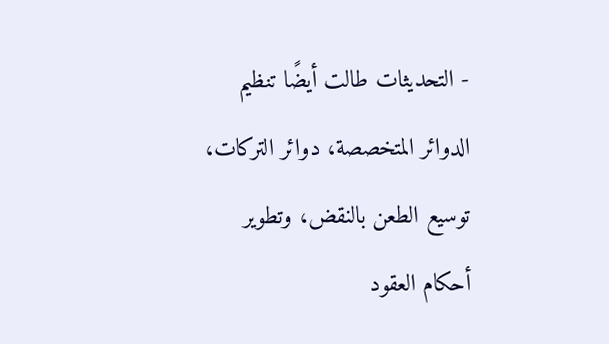- التحديثات طالت أيضًا تنظيم الدوائر المتخصصة، دوائر التركات، توسيع الطعن بالنقض، وتطوير أحكام العقود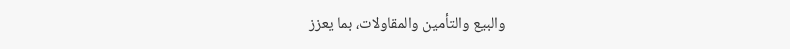والبيع والتأمين والمقاولات، بما يعزز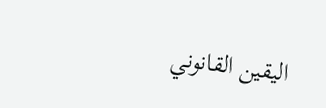اليقين القانوني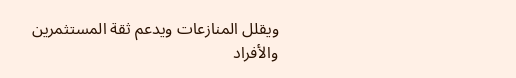ويقلل المنازعات ويدعم ثقة المستثمرين والأفراد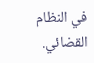في النظام القضائي.